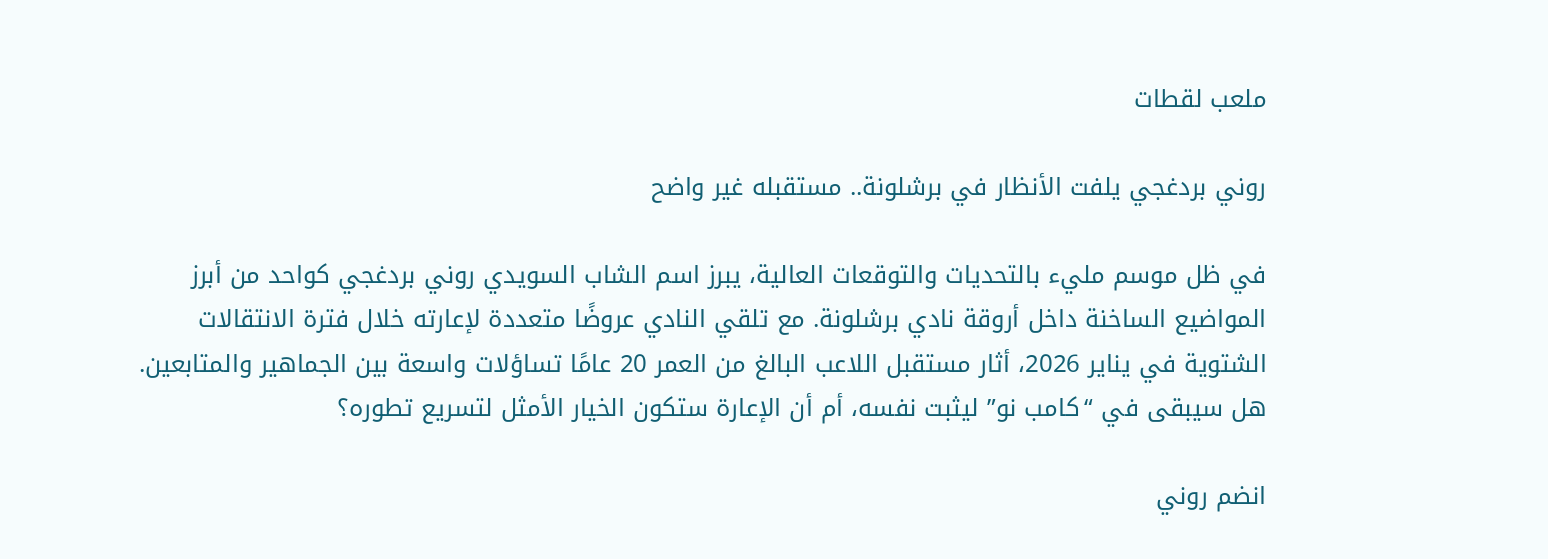ملعب لقطات

روني بردغجي يلفت الأنظار في برشلونة.. مستقبله غير واضح

في ظل موسم مليء بالتحديات والتوقعات العالية، يبرز اسم الشاب السويدي روني بردغجي كواحد من أبرز المواضيع الساخنة داخل أروقة نادي برشلونة. مع تلقي النادي عروضًا متعددة لإعارته خلال فترة الانتقالات الشتوية في يناير 2026، أثار مستقبل اللاعب البالغ من العمر 20 عامًا تساؤلات واسعة بين الجماهير والمتابعين. هل سيبقى في “كامب نو” ليثبت نفسه، أم أن الإعارة ستكون الخيار الأمثل لتسريع تطوره؟

انضم روني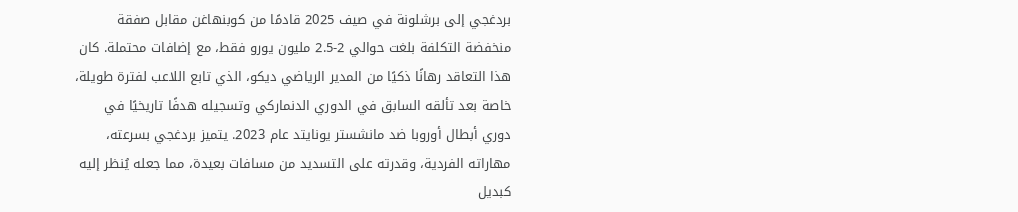بردغجي إلى برشلونة في صيف 2025 قادمًا من كوبنهاغن مقابل صفقة منخفضة التكلفة بلغت حوالي 2-2.5 مليون يورو فقط، مع إضافات محتملة. كان هذا التعاقد رهانًا ذكيًا من المدير الرياضي ديكو، الذي تابع اللاعب لفترة طويلة، خاصة بعد تألقه السابق في الدوري الدنماركي وتسجيله هدفًا تاريخيًا في دوري أبطال أوروبا ضد مانشستر يونايتد عام 2023. يتميز بردغجي بسرعته، مهاراته الفردية، وقدرته على التسديد من مسافات بعيدة، مما جعله يُنظر إليه كبديل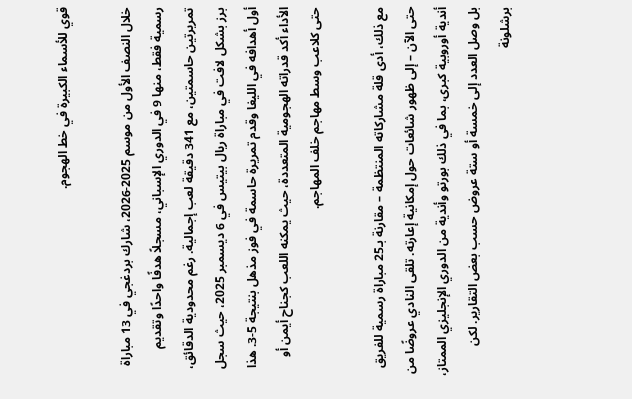قوي للأسماء الكبيرة في خط الهجوم.

خلال النصف الأول من موسم 2025-2026، شارك بردغجي في 13 مباراة رسمية فقط، منها 9 في الدوري الإسباني، مسجلاً هدفًا واحدًا وتقديم تمريرتين حاسمتين، مع 341 دقيقة لعب إجمالية. رغم محدودية الدقائق، برز بشكل لافت في مباراة ريال بيتيس في 6 ديسمبر 2025، حيث سجل أول أهدافه في الليغا وقدم تمريرة حاسمة في فوز مذهل بنتيجة 5-3. هذا الأداء أكد قدراته الهجومية المتعددة، حيث يمكنه اللعب كجناح أيمن أو حتى كلاعب وسط مهاجم خلف المهاجم.

مع ذلك، أدى قلة مشاركاته المنتظمة – مقارنة بـ25 مباراة رسمية للفريق حتى الآن – إلى ظهور شائعات حول إمكانية إعارته. تلقى النادي عروضًا من أندية أوروبية كبرى، بما في ذلك بورتو وأندية من الدوري الإنجليزي الممتاز، بل وصل العدد إلى خمسة أو ستة عروض حسب بعض التقارير. لكن برشلونة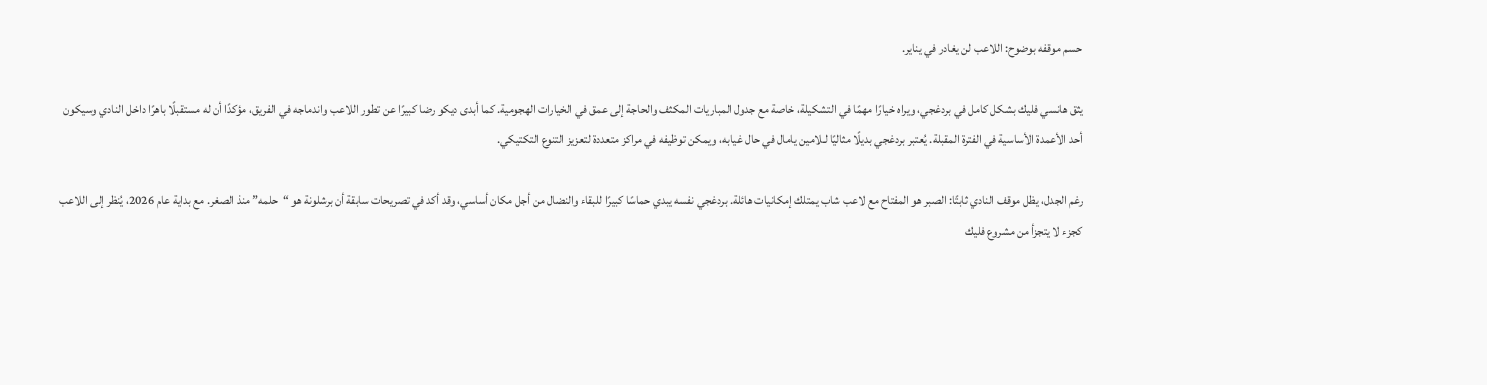حسم موقفه بوضوح: اللاعب لن يغادر في يناير.

يثق هانسي فليك بشكل كامل في بردغجي، ويراه خيارًا مهمًا في التشكيلة، خاصة مع جدول المباريات المكثف والحاجة إلى عمق في الخيارات الهجومية. كما أبدى ديكو رضا كبيرًا عن تطور اللاعب واندماجه في الفريق، مؤكدًا أن له مستقبلًا باهرًا داخل النادي وسيكون أحد الأعمدة الأساسية في الفترة المقبلة. يُعتبر بردغجي بديلًا مثاليًا لـلامين يامال في حال غيابه، ويمكن توظيفه في مراكز متعددة لتعزيز التنوع التكتيكي.

رغم الجدل، يظل موقف النادي ثابتًا: الصبر هو المفتاح مع لاعب شاب يمتلك إمكانيات هائلة. بردغجي نفسه يبدي حماسًا كبيرًا للبقاء والنضال من أجل مكان أساسي، وقد أكد في تصريحات سابقة أن برشلونة هو “حلمه” منذ الصغر. مع بداية عام 2026، يُنظر إلى اللاعب كجزء لا يتجزأ من مشروع فليك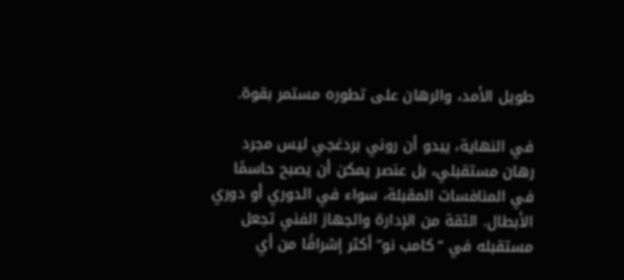طويل الأمد، والرهان على تطوره مستمر بقوة.

في النهاية، يبدو أن روني بردغجي ليس مجرد رهان مستقبلي، بل عنصر يمكن أن يصبح حاسمًا في المنافسات المقبلة، سواء في الدوري أو دوري الأبطال. الثقة من الإدارة والجهاز الفني تجعل مستقبله في “كامب نو” أكثر إشراقًا من أي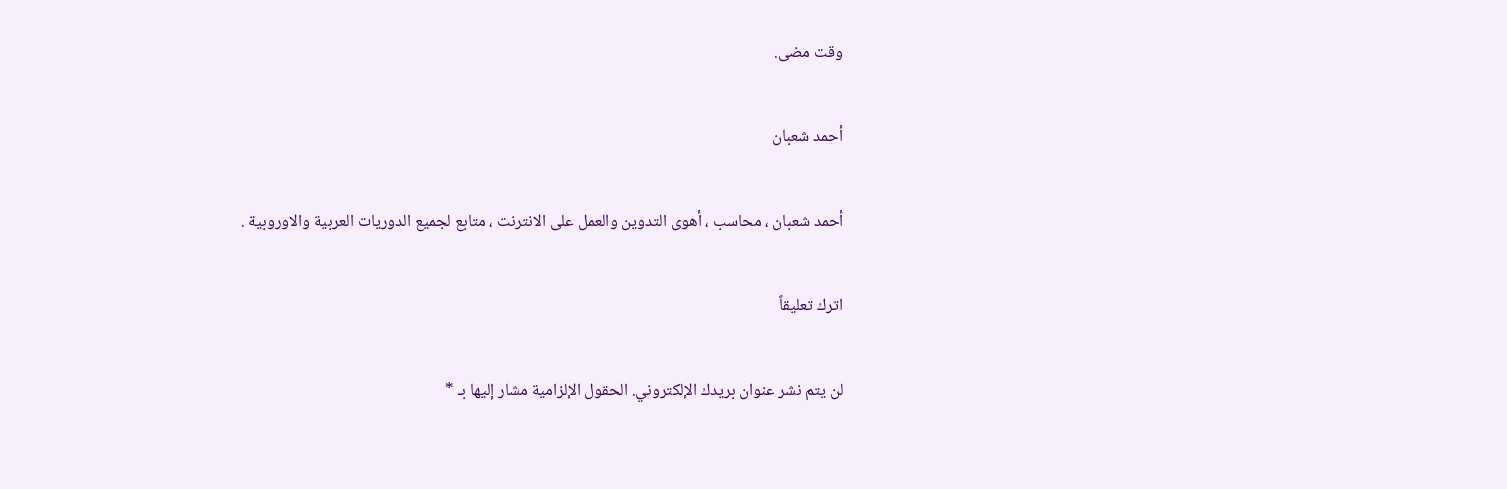وقت مضى.

أحمد شعبان

أحمد شعبان ، محاسب ، أهوى التدوين والعمل على الانترنت ، متابع لجميع الدوريات العربية والاوروبية .

اترك تعليقاً

لن يتم نشر عنوان بريدك الإلكتروني. الحقول الإلزامية مشار إليها بـ *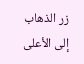زر الذهاب إلى الأعلى